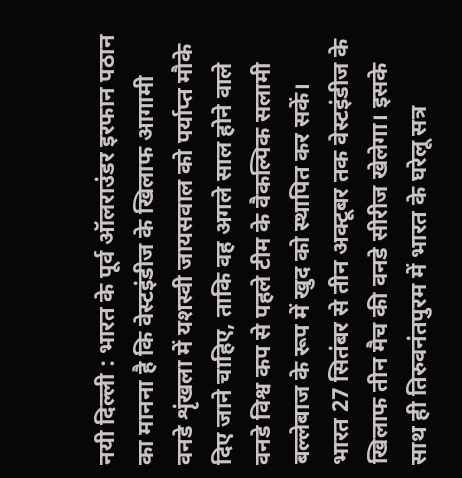नयी दिल्ली : भारत के पूर्व ऑलराउंडर इरफान पठान का मानना है कि वेस्टइंडीज के खिलाफ आगामी वनडे शृंखला में यशस्वी जायसवाल को पर्याप्त मौके दिए जाने चाहिए, ताकि वह अगले साल होने वाले वनडे विश्व कप से पहले टीम के वैकल्पिक सलामी बल्लेबाज के रूप में खुद को स्थापित कर सकें। भारत 27 सितंबर से तीन अक्टूबर तक वेस्टइंडीज के खिलाफ तीन मैच की वनडे सीरीज खेलेगा। इसके साथ ही तिरुवनंतपुरम में भारत के घरेलू सत्र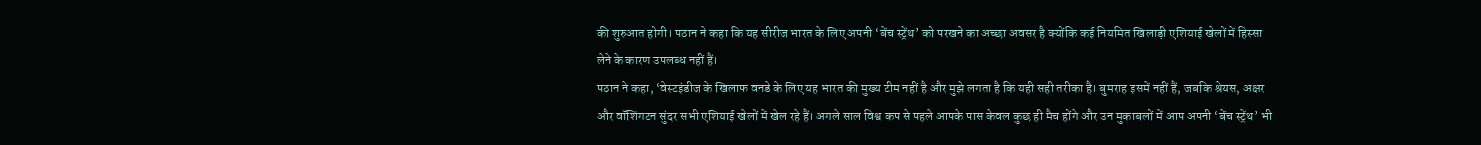की शुरुआत होगी। पठान ने कहा कि यह सीरीज भारत के लिए अपनी ‘बेंच स्ट्रेंथ’ को परखने का अच्छा अवसर है क्योंकि कई नियमित खिलाड़ी एशियाई खेलों में हिस्सा लेने के कारण उपलब्ध नहीं हैं।
पठान ने कहा, ‘वेस्टइंडीज के खिलाफ वनडे के लिए यह भारत की मुख्य टीम नहीं है और मुझे लगता है कि यही सही तरीका है। बुमराह इसमें नहीं हैं, जबकि श्रेयस, अक्षर और वॉशिंगटन सुंदर सभी एशियाई खेलों में खेल रहे हैं। अगले साल विश्व कप से पहले आपके पास केवल कुछ ही मैच होंगे और उन मुकाबलों में आप अपनी ‘बेंच स्ट्रेंथ’ भी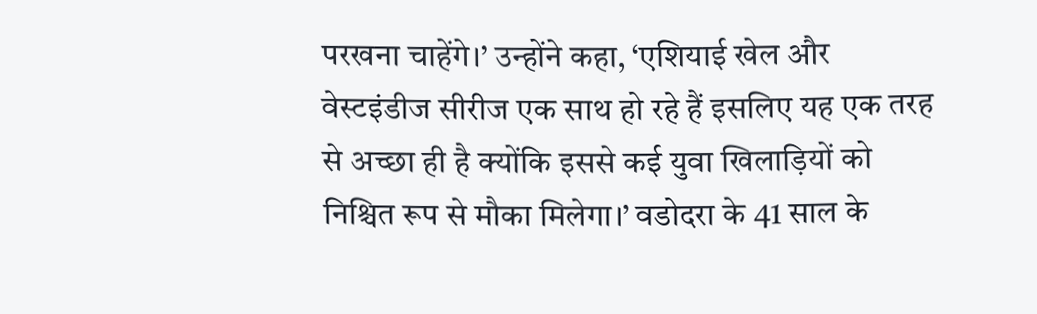परखना चाहेंगे।’ उन्होंने कहा, ‘एशियाई खेल और वेस्टइंडीज सीरीज एक साथ हो रहे हैं इसलिए यह एक तरह से अच्छा ही है क्योंकि इससे कई युवा खिलाड़ियों को निश्चित रूप से मौका मिलेगा।’ वडोदरा के 41 साल के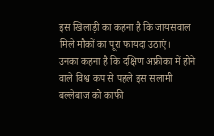इस खिलाड़ी का कहना है कि जायसवाल मिले मौकों का पूरा फायदा उठाएं।
उनका कहना है कि दक्षिण अफ्रीका में होने वाले विश्व कप से पहले इस सलामी बल्लेबाज को काफी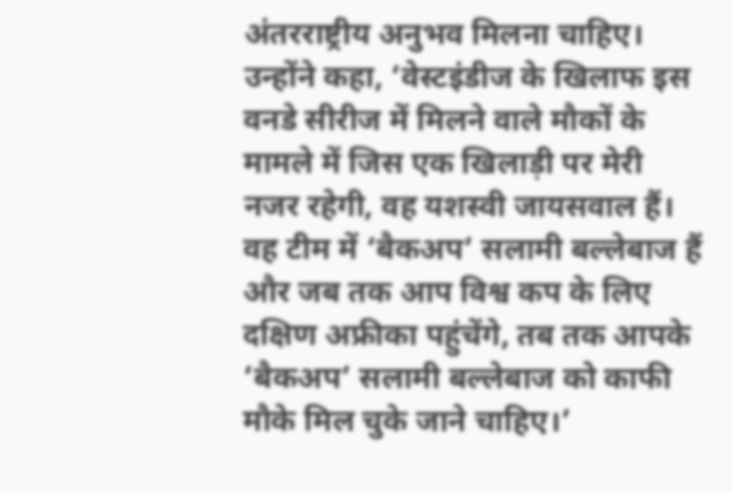अंतरराष्ट्रीय अनुभव मिलना चाहिए। उन्होंने कहा, ‘वेस्टइंडीज के खिलाफ इस वनडे सीरीज में मिलने वाले मौकों के मामले में जिस एक खिलाड़ी पर मेरी नजर रहेगी, वह यशस्वी जायसवाल हैं। वह टीम में ‘बैकअप’ सलामी बल्लेबाज हैं और जब तक आप विश्व कप के लिए दक्षिण अफ्रीका पहुंचेंगे, तब तक आपके ‘बैकअप’ सलामी बल्लेबाज को काफी मौके मिल चुके जाने चाहिए।’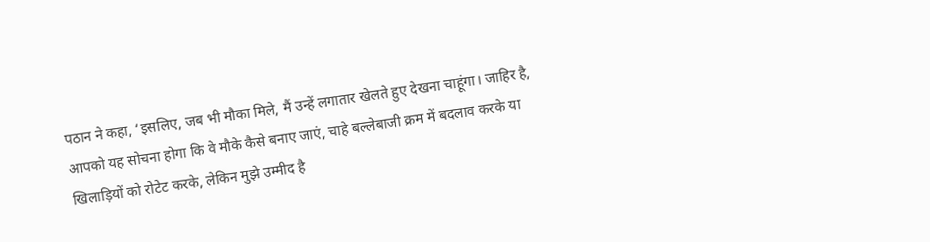पठान ने कहा, ‘इसलिए, जब भी मौका मिले, मैं उन्हें लगातार खेलते हुए देखना चाहूंगा। जाहिर है, आपको यह सोचना होगा कि वे मौके कैसे बनाए जाएं, चाहे बल्लेबाजी क्रम में बदलाव करके या खिलाड़ियों को रोटेट करके, लेकिन मुझे उम्मीद है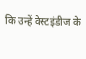कि उन्हें वेस्टइंडीज के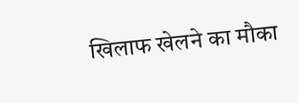खिलाफ खेलने का मौका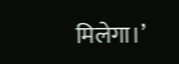मिलेगा।’